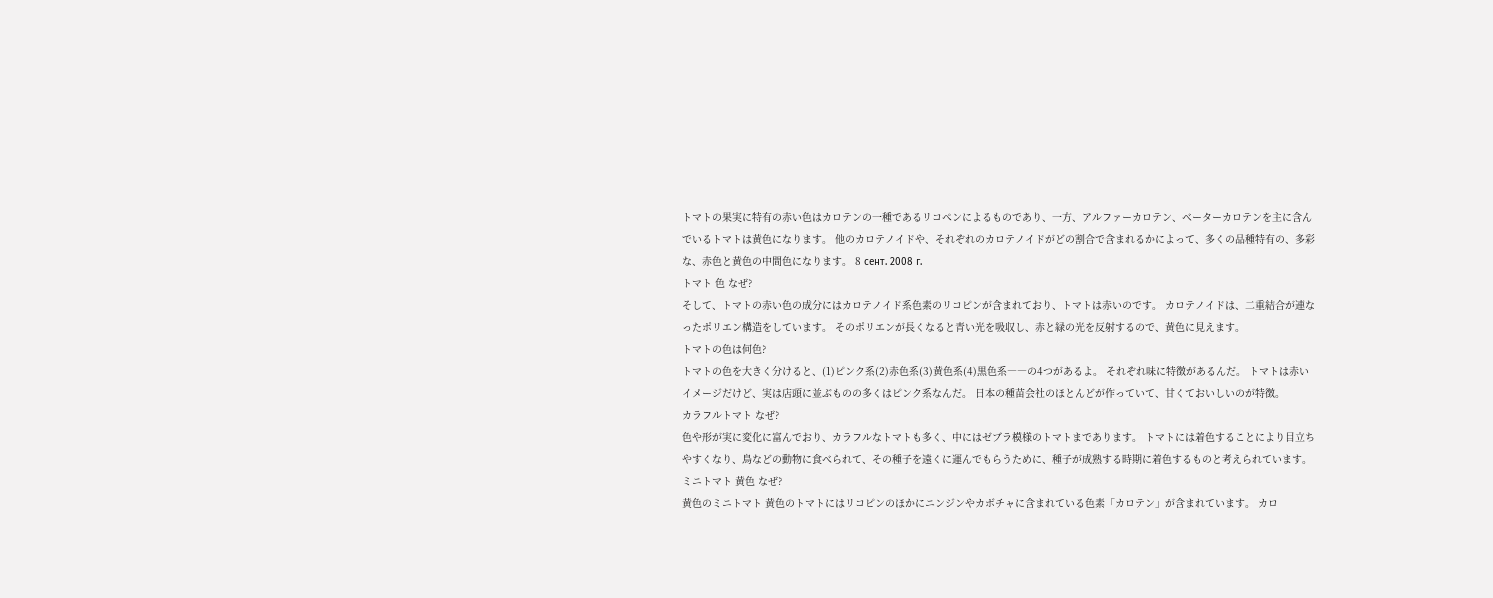トマトの果実に特有の赤い色はカロテンの一種であるリコペンによるものであり、一方、アルファーカロテン、ベーターカロテンを主に含んでいるトマトは黄色になります。 他のカロテノイドや、それぞれのカロテノイドがどの割合で含まれるかによって、多くの品種特有の、多彩な、赤色と黄色の中間色になります。 8 сент. 2008 г.
トマト 色 なぜ?
そして、トマトの赤い色の成分にはカロテノイド系色素のリコピンが含まれており、トマトは赤いのです。 カロテノイドは、二重結合が連なったポリエン構造をしています。 そのポリエンが長くなると青い光を吸収し、赤と緑の光を反射するので、黄色に見えます。
トマトの色は何色?
トマトの色を大きく分けると、(1)ピンク系(2)赤色系(3)黄色系(4)黒色系――の4つがあるよ。 それぞれ味に特徴があるんだ。 トマトは赤いイメージだけど、実は店頭に並ぶものの多くはピンク系なんだ。 日本の種苗会社のほとんどが作っていて、甘くておいしいのが特徴。
カラフルトマト なぜ?
色や形が実に変化に富んでおり、カラフルなトマトも多く、中にはゼブラ模様のトマトまであります。 トマトには着色することにより目立ちやすくなり、鳥などの動物に食べられて、その種子を遠くに運んでもらうために、種子が成熟する時期に着色するものと考えられています。
ミニトマト 黄色 なぜ?
黄色のミニトマト 黄色のトマトにはリコピンのほかにニンジンやカボチャに含まれている色素「カロテン」が含まれています。 カロ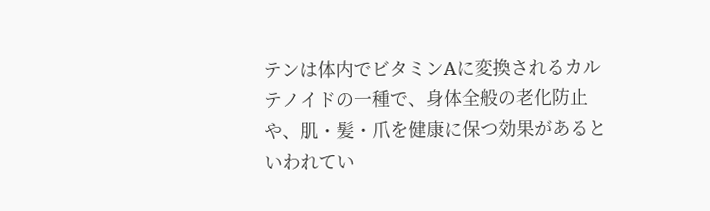テンは体内でビタミンAに変換されるカルテノイドの一種で、身体全般の老化防止や、肌・髪・爪を健康に保つ効果があるといわれてい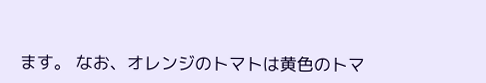ます。 なお、オレンジのトマトは黄色のトマ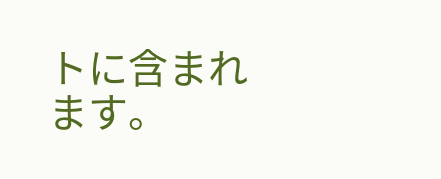トに含まれます。